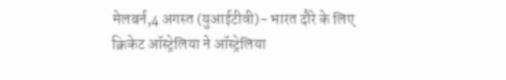मेलबर्न,4 अगस्त (युआईटीवी)- भारत दौरे के लिए क्रिकेट ऑस्ट्रेलिया ने ऑस्ट्रेलिया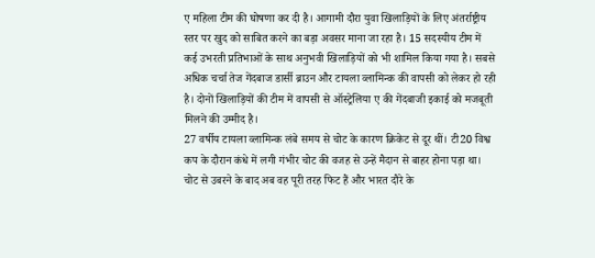ए महिला टीम की घोषणा कर दी है। आगामी दौरा युवा खिलाड़ियों के लिए अंतर्राष्ट्रीय स्तर पर खुद को साबित करने का बड़ा अवसर माना जा रहा है। 15 सदस्यीय टीम में कई उभरती प्रतिभाओं के साथ अनुभवी खिलाड़ियों को भी शामिल किया गया है। सबसे अधिक चर्चा तेज गेंदबाज डार्सी ब्राउन और टायला व्लामिन्क की वापसी को लेकर हो रही है। दोनों खिलाड़ियों की टीम में वापसी से ऑस्ट्रेलिया ए की गेंदबाजी इकाई को मजबूती मिलने की उम्मीद है।
27 वर्षीय टायला व्लामिन्क लंबे समय से चोट के कारण क्रिकेट से दूर थीं। टी20 विश्व कप के दौरान कंधे में लगी गंभीर चोट की वजह से उन्हें मैदान से बाहर होना पड़ा था। चोट से उबरने के बाद अब वह पूरी तरह फिट हैं और भारत दौरे के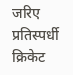जरिए प्रतिस्पर्धी क्रिकेट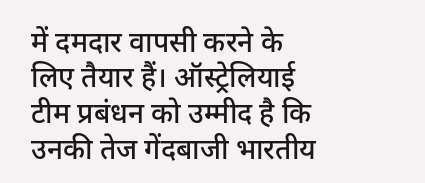में दमदार वापसी करने के लिए तैयार हैं। ऑस्ट्रेलियाई टीम प्रबंधन को उम्मीद है कि उनकी तेज गेंदबाजी भारतीय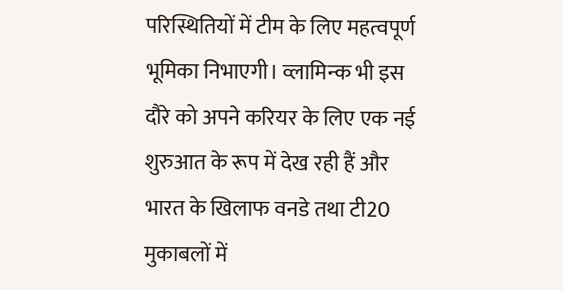परिस्थितियों में टीम के लिए महत्वपूर्ण भूमिका निभाएगी। व्लामिन्क भी इस दौरे को अपने करियर के लिए एक नई शुरुआत के रूप में देख रही हैं और भारत के खिलाफ वनडे तथा टी20 मुकाबलों में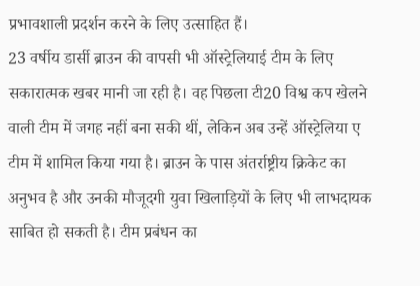प्रभावशाली प्रदर्शन करने के लिए उत्साहित हैं।
23 वर्षीय डार्सी ब्राउन की वापसी भी ऑस्ट्रेलियाई टीम के लिए सकारात्मक खबर मानी जा रही है। वह पिछला टी20 विश्व कप खेलने वाली टीम में जगह नहीं बना सकी थीं, लेकिन अब उन्हें ऑस्ट्रेलिया ए टीम में शामिल किया गया है। ब्राउन के पास अंतर्राष्ट्रीय क्रिकेट का अनुभव है और उनकी मौजूदगी युवा खिलाड़ियों के लिए भी लाभदायक साबित हो सकती है। टीम प्रबंधन का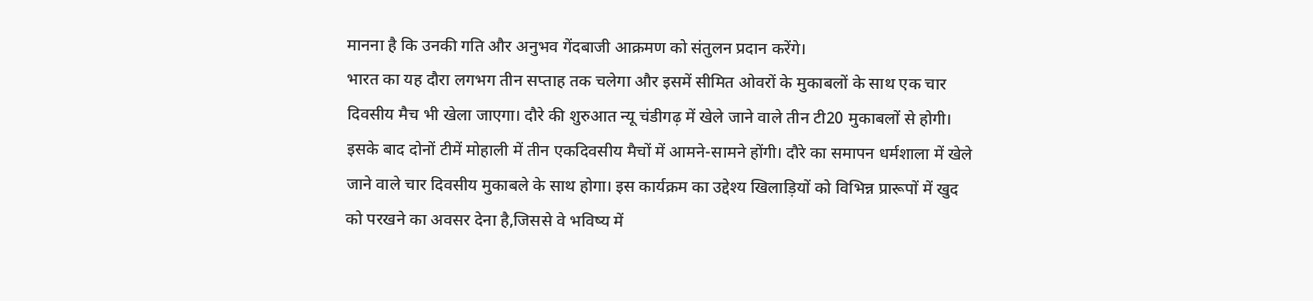मानना है कि उनकी गति और अनुभव गेंदबाजी आक्रमण को संतुलन प्रदान करेंगे।
भारत का यह दौरा लगभग तीन सप्ताह तक चलेगा और इसमें सीमित ओवरों के मुकाबलों के साथ एक चार दिवसीय मैच भी खेला जाएगा। दौरे की शुरुआत न्यू चंडीगढ़ में खेले जाने वाले तीन टी20 मुकाबलों से होगी। इसके बाद दोनों टीमें मोहाली में तीन एकदिवसीय मैचों में आमने-सामने होंगी। दौरे का समापन धर्मशाला में खेले जाने वाले चार दिवसीय मुकाबले के साथ होगा। इस कार्यक्रम का उद्देश्य खिलाड़ियों को विभिन्न प्रारूपों में खुद को परखने का अवसर देना है,जिससे वे भविष्य में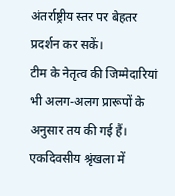अंतर्राष्ट्रीय स्तर पर बेहतर प्रदर्शन कर सकें।
टीम के नेतृत्व की जिम्मेदारियां भी अलग-अलग प्रारूपों के अनुसार तय की गई हैं। एकदिवसीय श्रृंखला में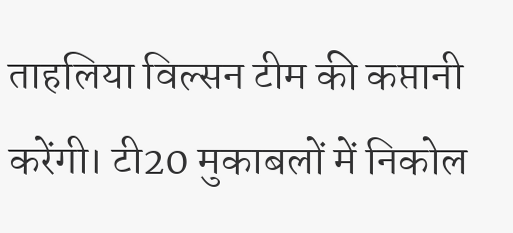ताहलिया विल्सन टीम की कप्तानी करेंगी। टी20 मुकाबलों में निकोल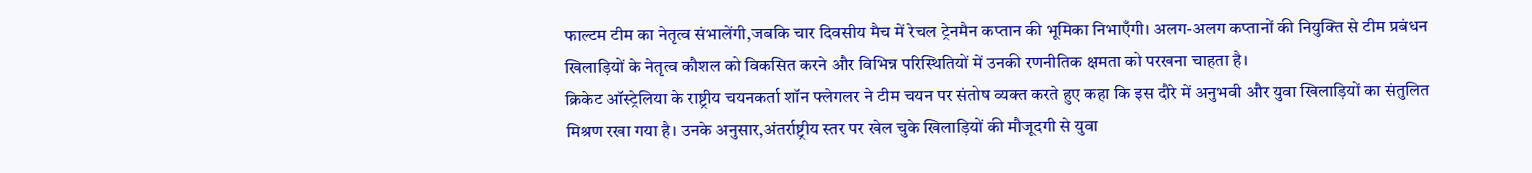फाल्टम टीम का नेतृत्व संभालेंगी,जबकि चार दिवसीय मैच में रेचल ट्रेनमैन कप्तान की भूमिका निभाएँगी। अलग-अलग कप्तानों की नियुक्ति से टीम प्रबंधन खिलाड़ियों के नेतृत्व कौशल को विकसित करने और विभिन्न परिस्थितियों में उनकी रणनीतिक क्षमता को परखना चाहता है।
क्रिकेट ऑस्ट्रेलिया के राष्ट्रीय चयनकर्ता शॉन फ्लेगलर ने टीम चयन पर संतोष व्यक्त करते हुए कहा कि इस दौरे में अनुभवी और युवा खिलाड़ियों का संतुलित मिश्रण रखा गया है। उनके अनुसार,अंतर्राष्ट्रीय स्तर पर खेल चुके खिलाड़ियों की मौजूदगी से युवा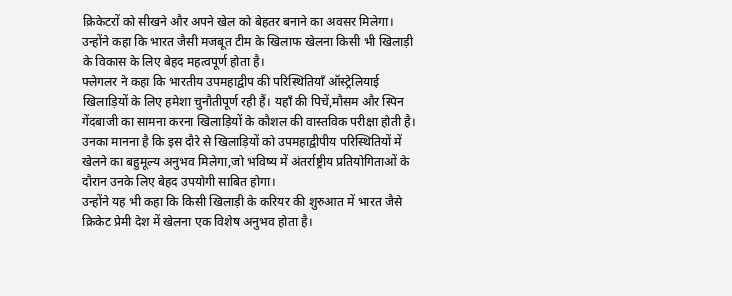क्रिकेटरों को सीखने और अपने खेल को बेहतर बनाने का अवसर मिलेगा। उन्होंने कहा कि भारत जैसी मजबूत टीम के खिलाफ खेलना किसी भी खिलाड़ी के विकास के लिए बेहद महत्वपूर्ण होता है।
फ्लेगलर ने कहा कि भारतीय उपमहाद्वीप की परिस्थितियाँ ऑस्ट्रेलियाई खिलाड़ियों के लिए हमेशा चुनौतीपूर्ण रही हैं। यहाँ की पिचें,मौसम और स्पिन गेंदबाजी का सामना करना खिलाड़ियों के कौशल की वास्तविक परीक्षा होती है। उनका मानना है कि इस दौरे से खिलाड़ियों को उपमहाद्वीपीय परिस्थितियों में खेलने का बहुमूल्य अनुभव मिलेगा,जो भविष्य में अंतर्राष्ट्रीय प्रतियोगिताओं के दौरान उनके लिए बेहद उपयोगी साबित होगा।
उन्होंने यह भी कहा कि किसी खिलाड़ी के करियर की शुरुआत में भारत जैसे क्रिकेट प्रेमी देश में खेलना एक विशेष अनुभव होता है।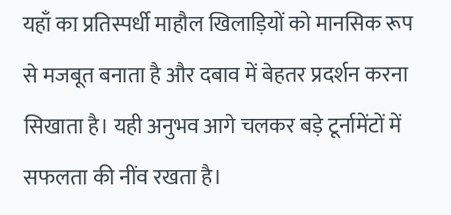यहाँ का प्रतिस्पर्धी माहौल खिलाड़ियों को मानसिक रूप से मजबूत बनाता है और दबाव में बेहतर प्रदर्शन करना सिखाता है। यही अनुभव आगे चलकर बड़े टूर्नामेंटों में सफलता की नींव रखता है।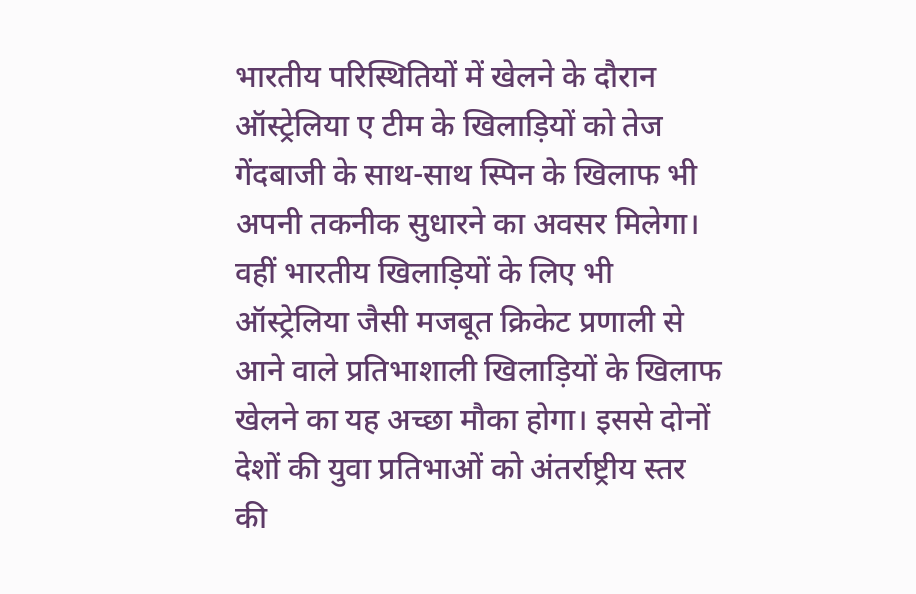भारतीय परिस्थितियों में खेलने के दौरान ऑस्ट्रेलिया ए टीम के खिलाड़ियों को तेज गेंदबाजी के साथ-साथ स्पिन के खिलाफ भी अपनी तकनीक सुधारने का अवसर मिलेगा। वहीं भारतीय खिलाड़ियों के लिए भी ऑस्ट्रेलिया जैसी मजबूत क्रिकेट प्रणाली से आने वाले प्रतिभाशाली खिलाड़ियों के खिलाफ खेलने का यह अच्छा मौका होगा। इससे दोनों देशों की युवा प्रतिभाओं को अंतर्राष्ट्रीय स्तर की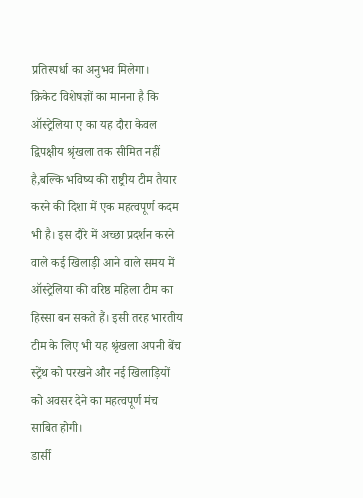प्रतिस्पर्धा का अनुभव मिलेगा।
क्रिकेट विशेषज्ञों का मानना है कि ऑस्ट्रेलिया ए का यह दौरा केवल द्विपक्षीय श्रृंखला तक सीमित नहीं है,बल्कि भविष्य की राष्ट्रीय टीम तैयार करने की दिशा में एक महत्वपूर्ण कदम भी है। इस दौरे में अच्छा प्रदर्शन करने वाले कई खिलाड़ी आने वाले समय में ऑस्ट्रेलिया की वरिष्ठ महिला टीम का हिस्सा बन सकते हैं। इसी तरह भारतीय टीम के लिए भी यह श्रृंखला अपनी बेंच स्ट्रेंथ को परखने और नई खिलाड़ियों को अवसर देने का महत्वपूर्ण मंच साबित होगी।
डार्सी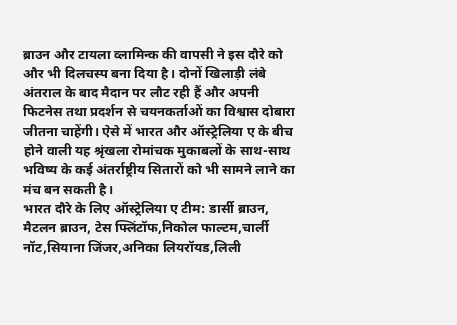ब्राउन और टायला व्लामिन्क की वापसी ने इस दौरे को और भी दिलचस्प बना दिया है। दोनों खिलाड़ी लंबे अंतराल के बाद मैदान पर लौट रही हैं और अपनी फिटनेस तथा प्रदर्शन से चयनकर्ताओं का विश्वास दोबारा जीतना चाहेंगी। ऐसे में भारत और ऑस्ट्रेलिया ए के बीच होने वाली यह श्रृंखला रोमांचक मुकाबलों के साथ-साथ भविष्य के कई अंतर्राष्ट्रीय सितारों को भी सामने लाने का मंच बन सकती है।
भारत दौरे के लिए ऑस्ट्रेलिया ए टीम: डार्सी ब्राउन, मैटलन ब्राउन, टेस फ्लिंटॉफ,निकोल फाल्टम,चार्ली नॉट,सियाना जिंजर,अनिका लियरॉयड,लिली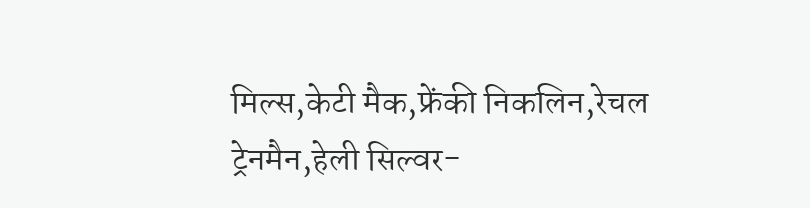मिल्स,केटी मैक,फ्रेंकी निकलिन,रेचल ट्रेनमैन,हेली सिल्वर-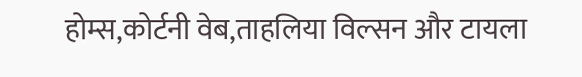होम्स,कोर्टनी वेब,ताहलिया विल्सन और टायला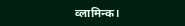व्लामिन्क।